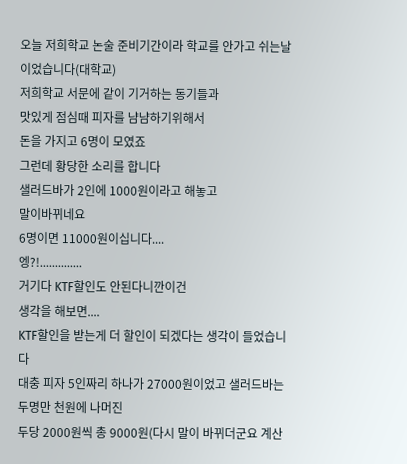오늘 저희학교 논술 준비기간이라 학교를 안가고 쉬는날이었습니다(대학교)
저희학교 서문에 같이 기거하는 동기들과
맛있게 점심때 피자를 냠냠하기위해서
돈을 가지고 6명이 모였죠
그런데 황당한 소리를 합니다
샐러드바가 2인에 1000원이라고 해놓고
말이바뀌네요
6명이면 11000원이십니다....
엥?!..............
거기다 KTF할인도 안된다니깐이건
생각을 해보면....
KTF할인을 받는게 더 할인이 되겠다는 생각이 들었습니다
대충 피자 5인짜리 하나가 27000원이었고 샐러드바는 두명만 천원에 나머진
두당 2000원씩 총 9000원(다시 말이 바뀌더군요 계산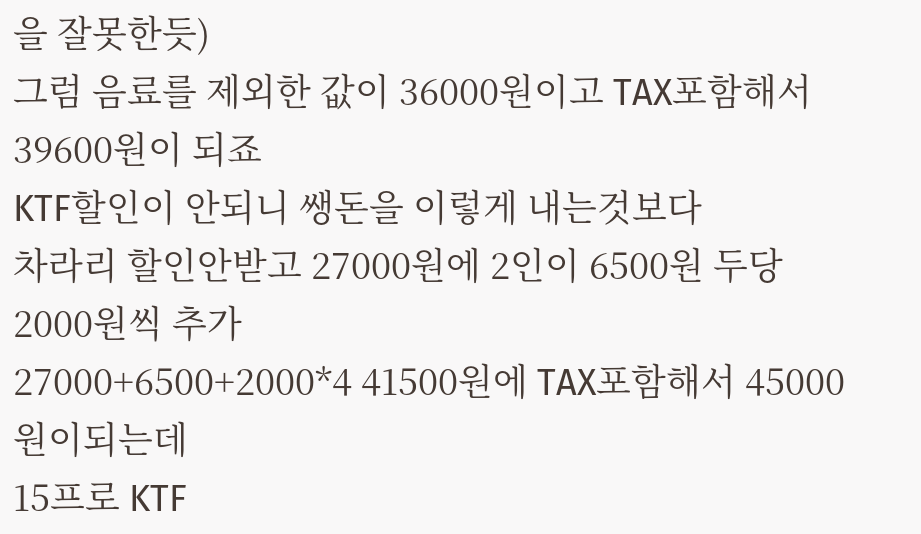을 잘못한듯)
그럼 음료를 제외한 값이 36000원이고 TAX포함해서 39600원이 되죠
KTF할인이 안되니 쌩돈을 이렇게 내는것보다
차라리 할인안받고 27000원에 2인이 6500원 두당 2000원씩 추가
27000+6500+2000*4 41500원에 TAX포함해서 45000원이되는데
15프로 KTF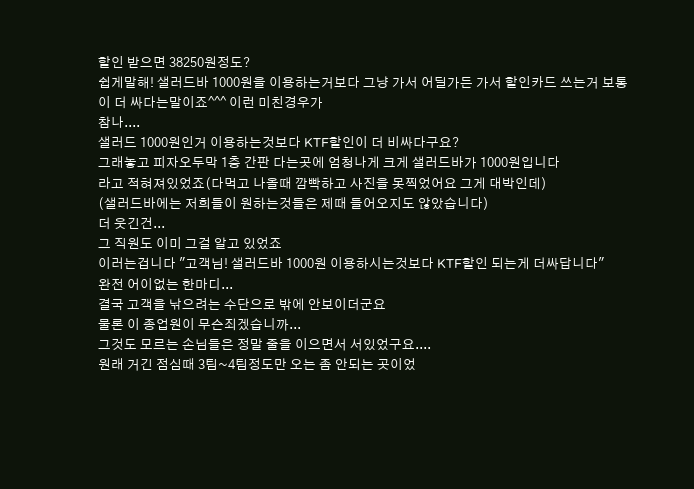할인 받으면 38250원정도?
쉽게말해! 샐러드바 1000원을 이용하는거보다 그냥 가서 어딜가든 가서 할인카드 쓰는거 보통이 더 싸다는말이죠^^^ 이런 미친경우가
참나....
샐러드 1000원인거 이용하는것보다 KTF할인이 더 비싸다구요?
그래놓고 피자오두막 1층 간판 다는곳에 엄청나게 크게 샐러드바가 1000원입니다
라고 적혀져있었죠(다먹고 나올때 깜빡하고 사진을 못찍었어요 그게 대박인데)
(샐러드바에는 저희들이 원하는것들은 제때 들어오지도 않았습니다)
더 웃긴건...
그 직원도 이미 그걸 알고 있었죠
이러는겁니다 "고객님! 샐러드바 1000원 이용하시는것보다 KTF할인 되는게 더싸답니다"
완전 어이없는 한마디...
결국 고객을 낚으려는 수단으로 밖에 안보이더군요
물론 이 종업원이 무슨죄겠습니까...
그것도 모르는 손님들은 정말 줄을 이으면서 서있었구요....
원래 거긴 점심때 3팀~4팀정도만 오는 좀 안되는 곳이었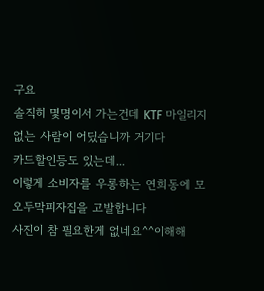구요
솔직히 몇명이서 가는건데 KTF 마일리지 없는 사람이 어딨습니까 거기다
카드할인등도 있는데...
이렇게 소비자를 우롱하는 연희동에 모 오두막피자집을 고발합니다
사진이 참 필요한게 없네요^^이해해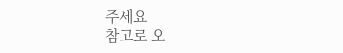주세요
참고로 오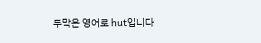두막은 영어로 hut입니다